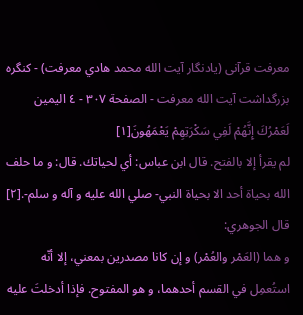معرفت قرآنى (يادنگار آيت الله محمد هادي معرفت) - كنگره بزرگداشت آيت الله معرفت - الصفحة ٣٠٧ - ٤ اليمين
لَعَمْرُكَ إِنَّهُمْ لَفِي سَكْرَتِهِمْ يَعْمَهُونَ[١]
لم يقرأ إلا بالفتح. قال ابن عباس: أي لحياتك. قال: و ما حلف الله بحياة أحد الا بحياة النبي- صلي الله عليه و آله و سلم-.[٢]
قال الجوهري:
و هما (العَمْر والعُمْر) و إن كانا مصدرين بمعني، إلا أنّه استُعمِل في القسم أحدهما، و هو المفتوح. فإذا أدخلتَ عليه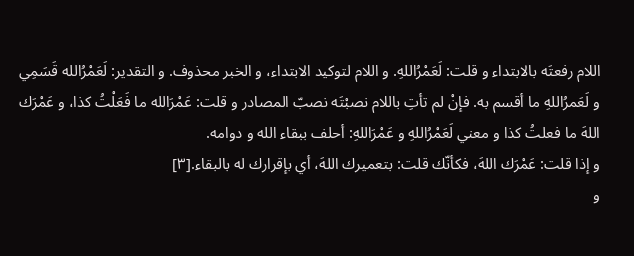اللام رفعتَه بالابتداء و قلت: لَعَمْرُاللهِ. و اللام لتوكيد الابتداء، و الخبر محذوف. و التقدير: لَعَمْرُالله قَسَمِي و لَعَمرُاللهِ ما أقسم به. فإنْ لم تأتِ باللام نصبْتَه نصبّ المصادر و قلت: عَمْرَالله ما فَعَلْتُ كذا، و عَمْرَك اللهَ ما فعلتُ كذا و معني لَعَمْرُاللهِ و عَمْرَاللهِ: أحلف ببقاء الله و دوامه.
و إذا قلت: عَمْرَك اللهَ، فكأنّك قلت: بتعميرك اللهَ، أي بإقرارك له بالبقاء.[٣]
و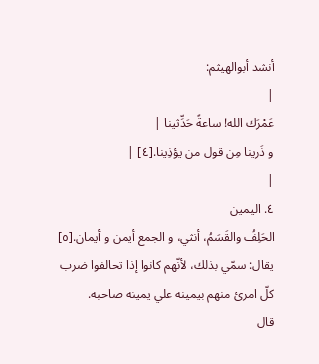أنشد أبوالهيثم:
|
عَمْرَك الله! ساعةً حَدِّثينا |
و ذَرينا مِن قول من يؤذِينا.[٤] |
|
٤. اليمين
الحَلِفُ والقَسَمُ، أنثي، و الجمع أيمن و أيمان.[٥] يقال: سمّي بذلك، لأنّهم كانوا إذا تحالفوا ضرب كلّ امرئ منهم بيمينه علي يمينه صاحبه.
قال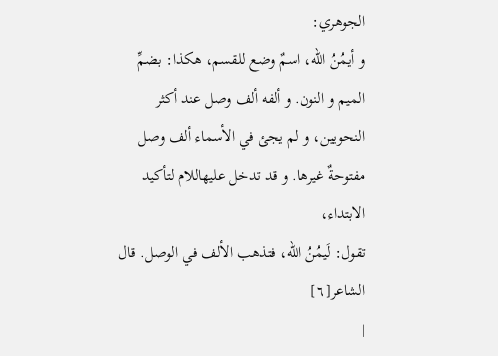الجوهري:
و أيمُنُ الله، اسمٌ وضع للقسم، هكذا: بضمِّ الميم و النون. و ألفه ألف وصل عند أكثر النحويين، و لم يجئ في الأسماء ألف وصل مفتوحةٌ غيرها. و قد تدخل عليهاللام لتأكيد الابتداء،
تقول: لَيمُنُ الله، فتذهب الألف في الوصل. قال الشاعر[٦]
|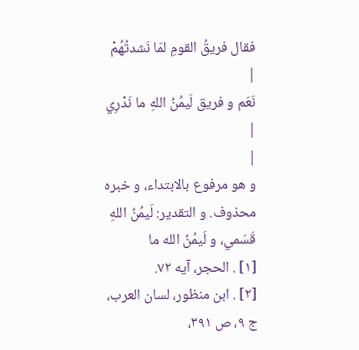فقال فريقُ القومِ لمّا نَشدتُهُمْ |
نَعَم و فريق لَيمُنُ اللهِ ما نَدْرِي |
|
و هو مرفوع بالابتداء، و خبره محذوف. و التقدير: لَيمُنُ اللهِ قَسَمي، و لَيمُنُ الله ما
[١] . الحجر، آيه ٧٢.
[٢] . ابن منظور، لسان العرب، ج ٩، ص ٣٩١،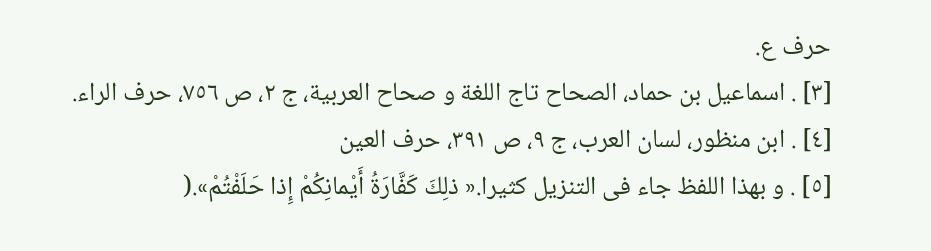حرف ع.
[٣] . اسماعيل بن حماد، الصحاح تاج اللغة و صحاح العربية، ج ٢، ص ٧٥٦، حرف الراء.
[٤] . ابن منظور، لسان العرب، ج ٩، ص ٣٩١، حرف العين
[٥] . و بهذا اللفظ جاء فى التنزيل كثيرا.« ذلِكَ كَفَّارَةُ أَيْمانِكُمْ إِذا حَلَفْتُمْ».(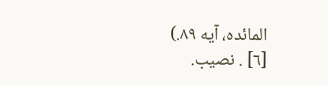المائده، آيه ٨٩.)
[٦] . نصيب.